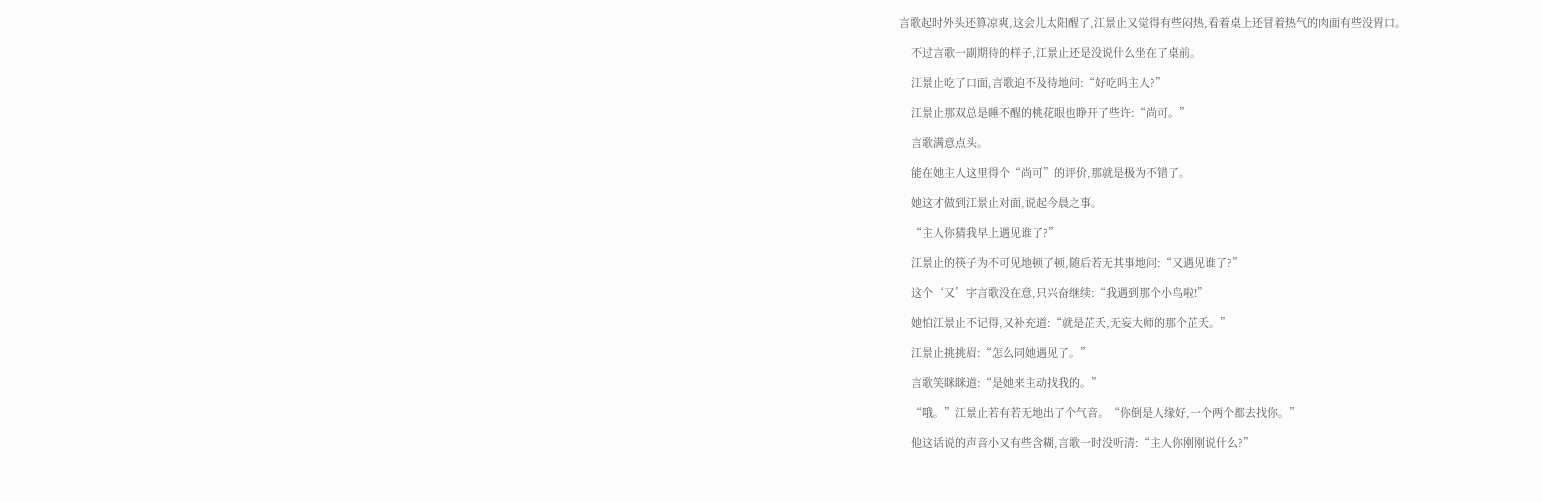言歌起时外头还算凉爽,这会儿太阳醒了,江景止又觉得有些闷热,看着桌上还冒着热气的肉面有些没胃口。

    不过言歌一副期待的样子,江景止还是没说什么坐在了桌前。

    江景止吃了口面,言歌迫不及待地问:“好吃吗主人?”

    江景止那双总是睡不醒的桃花眼也睁开了些许:“尚可。”

    言歌满意点头。

    能在她主人这里得个“尚可”的评价,那就是极为不错了。

    她这才做到江景止对面,说起今晨之事。

    “主人你猜我早上遇见谁了?”

    江景止的筷子为不可见地顿了顿,随后若无其事地问:“又遇见谁了?”

    这个‘又’字言歌没在意,只兴奋继续:“我遇到那个小鸟啦!”

    她怕江景止不记得,又补充道:“就是芷夭,无妄大师的那个芷夭。”

    江景止挑挑眉:“怎么同她遇见了。”

    言歌笑眯眯道:“是她来主动找我的。”

    “哦。”江景止若有若无地出了个气音。“你倒是人缘好,一个两个都去找你。”

    他这话说的声音小又有些含糊,言歌一时没听清:“主人你刚刚说什么?”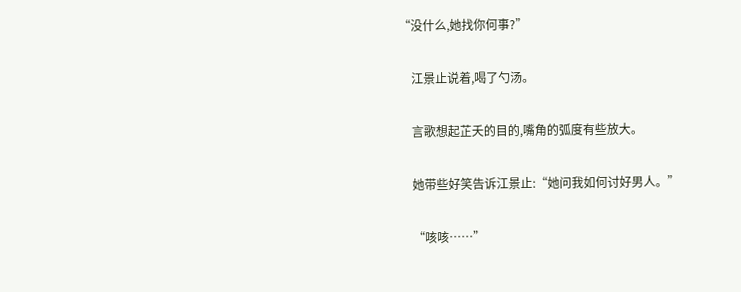“没什么,她找你何事?”

    江景止说着,喝了勺汤。

    言歌想起芷夭的目的,嘴角的弧度有些放大。

    她带些好笑告诉江景止:“她问我如何讨好男人。”

    “咳咳……”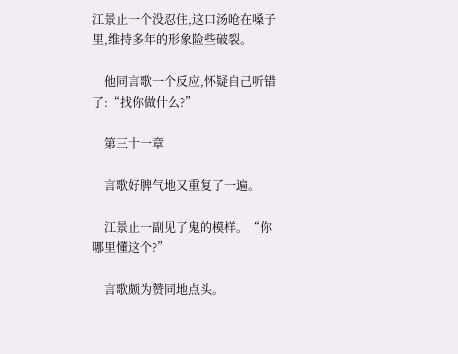江景止一个没忍住,这口汤呛在嗓子里,维持多年的形象险些破裂。

    他同言歌一个反应,怀疑自己听错了:“找你做什么?”

    第三十一章

    言歌好脾气地又重复了一遍。

    江景止一副见了鬼的模样。“你哪里懂这个?”

    言歌颇为赞同地点头。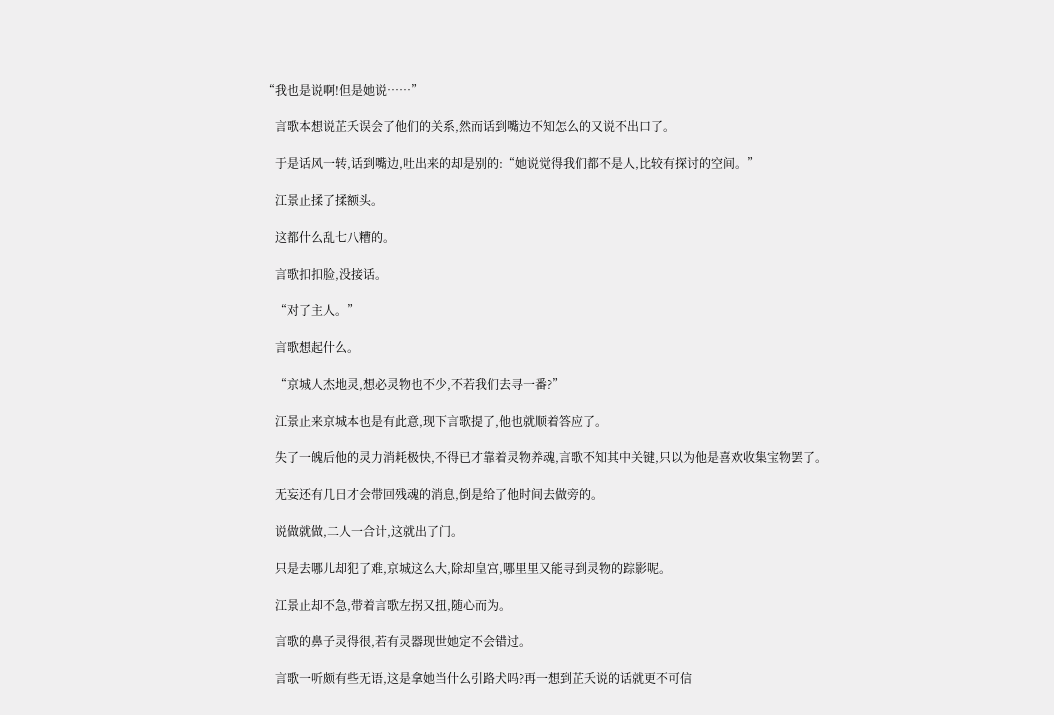“我也是说啊!但是她说……”

    言歌本想说芷夭误会了他们的关系,然而话到嘴边不知怎么的又说不出口了。

    于是话风一转,话到嘴边,吐出来的却是别的:“她说觉得我们都不是人,比较有探讨的空间。”

    江景止揉了揉额头。

    这都什么乱七八糟的。

    言歌扣扣脸,没接话。

    “对了主人。”

    言歌想起什么。

    “京城人杰地灵,想必灵物也不少,不若我们去寻一番?”

    江景止来京城本也是有此意,现下言歌提了,他也就顺着答应了。

    失了一魄后他的灵力消耗极快,不得已才靠着灵物养魂,言歌不知其中关键,只以为他是喜欢收集宝物罢了。

    无妄还有几日才会带回残魂的消息,倒是给了他时间去做旁的。

    说做就做,二人一合计,这就出了门。

    只是去哪儿却犯了难,京城这么大,除却皇宫,哪里里又能寻到灵物的踪影呢。

    江景止却不急,带着言歌左拐又扭,随心而为。

    言歌的鼻子灵得很,若有灵器现世她定不会错过。

    言歌一听颇有些无语,这是拿她当什么引路犬吗?再一想到芷夭说的话就更不可信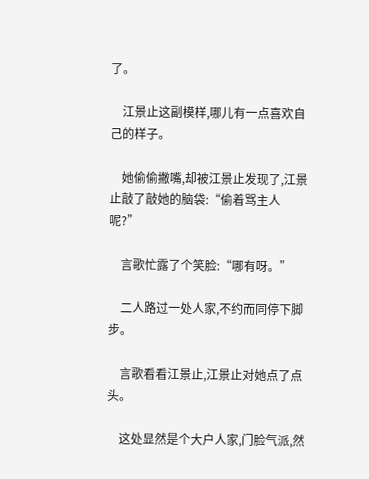了。

    江景止这副模样,哪儿有一点喜欢自己的样子。

    她偷偷撇嘴,却被江景止发现了,江景止敲了敲她的脑袋:“偷着骂主人呢?”

    言歌忙露了个笑脸:“哪有呀。”

    二人路过一处人家,不约而同停下脚步。

    言歌看看江景止,江景止对她点了点头。

    这处显然是个大户人家,门脸气派,然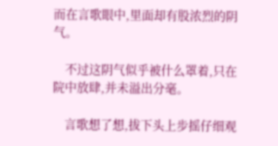而在言歌眼中,里面却有股浓烈的阴气。

    不过这阴气似乎被什么罩着,只在院中放肆,并未溢出分毫。

    言歌想了想,拔下头上步摇仔细观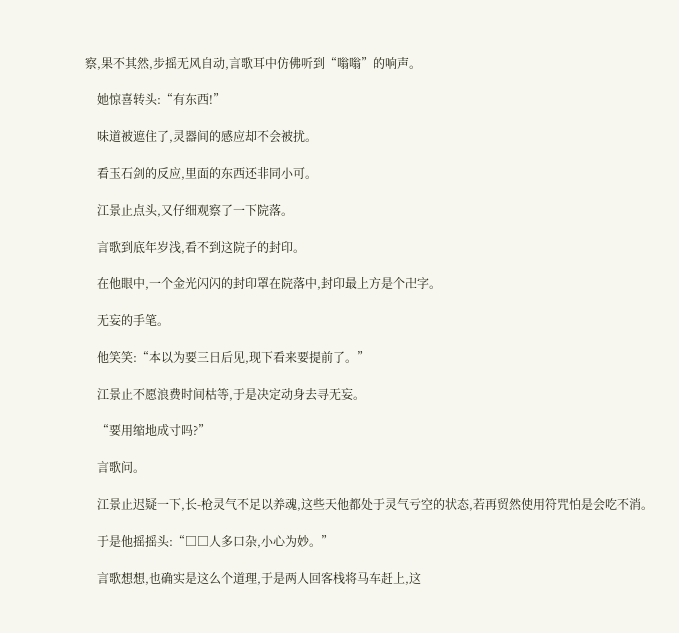察,果不其然,步摇无风自动,言歌耳中仿佛听到“嗡嗡”的响声。

    她惊喜转头:“有东西!”

    味道被遮住了,灵器间的感应却不会被扰。

    看玉石剑的反应,里面的东西还非同小可。

    江景止点头,又仔细观察了一下院落。

    言歌到底年岁浅,看不到这院子的封印。

    在他眼中,一个金光闪闪的封印罩在院落中,封印最上方是个卍字。

    无妄的手笔。

    他笑笑:“本以为要三日后见,现下看来要提前了。”

    江景止不愿浪费时间枯等,于是决定动身去寻无妄。

    “要用缩地成寸吗?”

    言歌问。

    江景止迟疑一下,长-枪灵气不足以养魂,这些天他都处于灵气亏空的状态,若再贸然使用符咒怕是会吃不消。

    于是他摇摇头:“□□人多口杂,小心为妙。”

    言歌想想,也确实是这么个道理,于是两人回客栈将马车赶上,这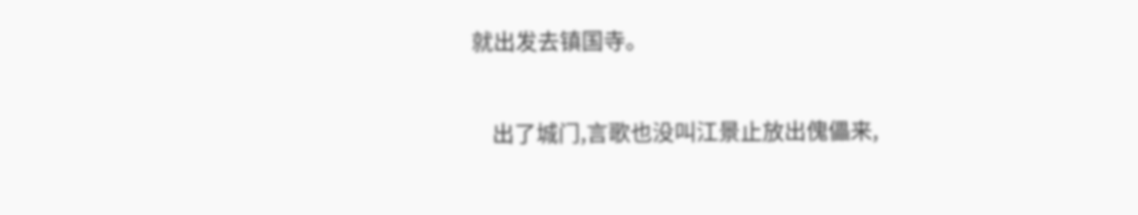就出发去镇国寺。

    出了城门,言歌也没叫江景止放出傀儡来,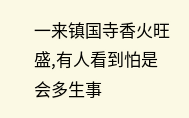一来镇国寺香火旺盛,有人看到怕是会多生事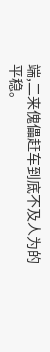端,二来傀儡赶车到底不及人为的平稳。